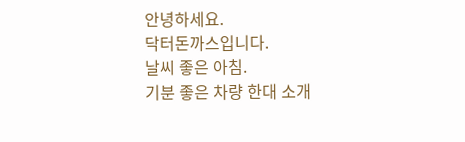안녕하세요.
닥터돈까스입니다.
날씨 좋은 아침.
기분 좋은 차량 한대 소개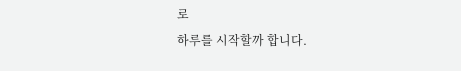로
하루를 시작할까 합니다.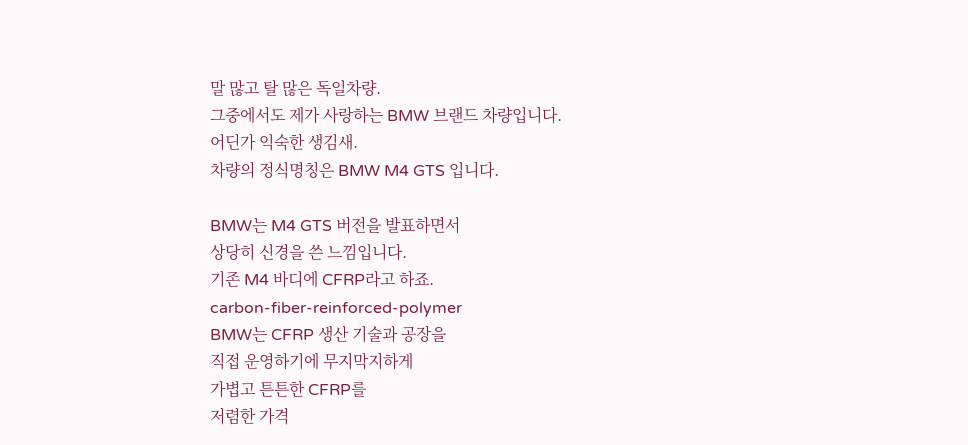말 많고 탈 많은 독일차량.
그중에서도 제가 사랑하는 BMW 브랜드 차량입니다.
어딘가 익숙한 생김새.
차량의 정식명칭은 BMW M4 GTS 입니다.

BMW는 M4 GTS 버전을 발표하면서
상당히 신경을 쓴 느낌입니다.
기존 M4 바디에 CFRP라고 하죠.
carbon-fiber-reinforced-polymer
BMW는 CFRP 생산 기술과 공장을
직접 운영하기에 무지막지하게
가볍고 튼튼한 CFRP를
저렴한 가격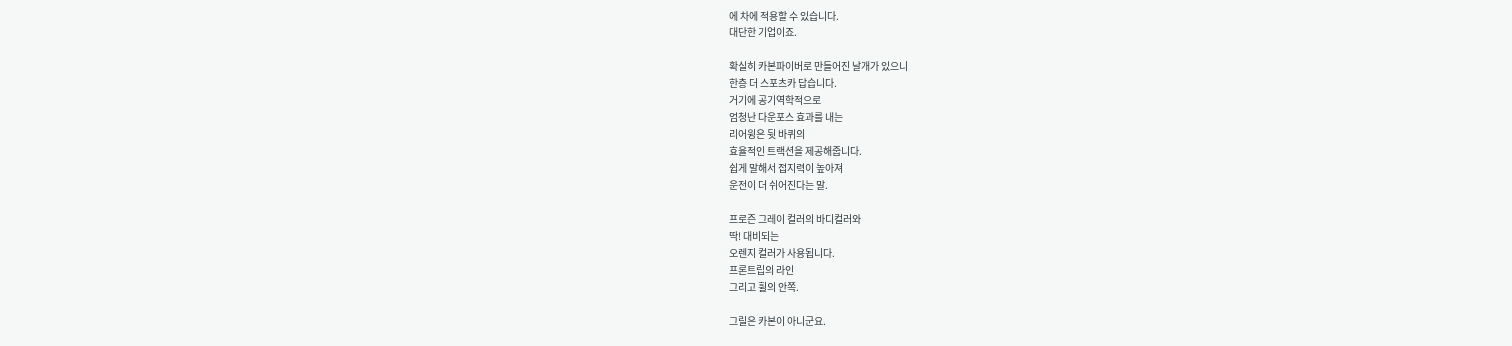에 차에 적용할 수 있습니다.
대단한 기업이죠.

확실히 카본파이버로 만들어진 날개가 있으니
한층 더 스포츠카 답습니다.
거기에 공기역학적으로
엄청난 다운포스 효과를 내는
리어윙은 뒷 바퀴의
효율적인 트랙션을 제공해줍니다.
쉽게 말해서 접지력이 높아져
운전이 더 쉬어진다는 말.

프로즌 그레이 컬러의 바디컬러와
딱! 대비되는
오렌지 컬러가 사용됩니다.
프론트립의 라인
그리고 휠의 안쪽.

그릴은 카본이 아니군요.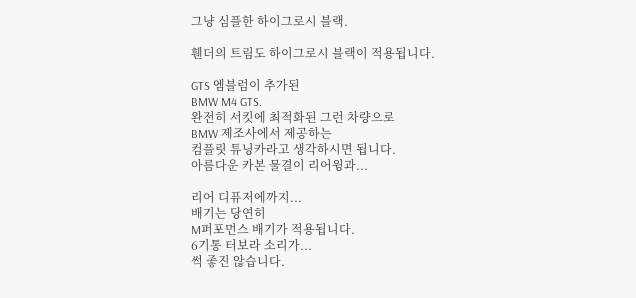그냥 심플한 하이그로시 블랙.

휀더의 트림도 하이그로시 블랙이 적용됩니다.

GTS 엠블럼이 추가된
BMW M4 GTS.
완전히 서킷에 최적화된 그런 차량으로
BMW 제조사에서 제공하는
컴플릿 튜닝카라고 생각하시면 됩니다.
아름다운 카본 물결이 리어윙과...

리어 디퓨저에까지...
배기는 당연히
M퍼포먼스 배기가 적용됩니다.
6기통 터보라 소리가...
썩 좋진 않습니다.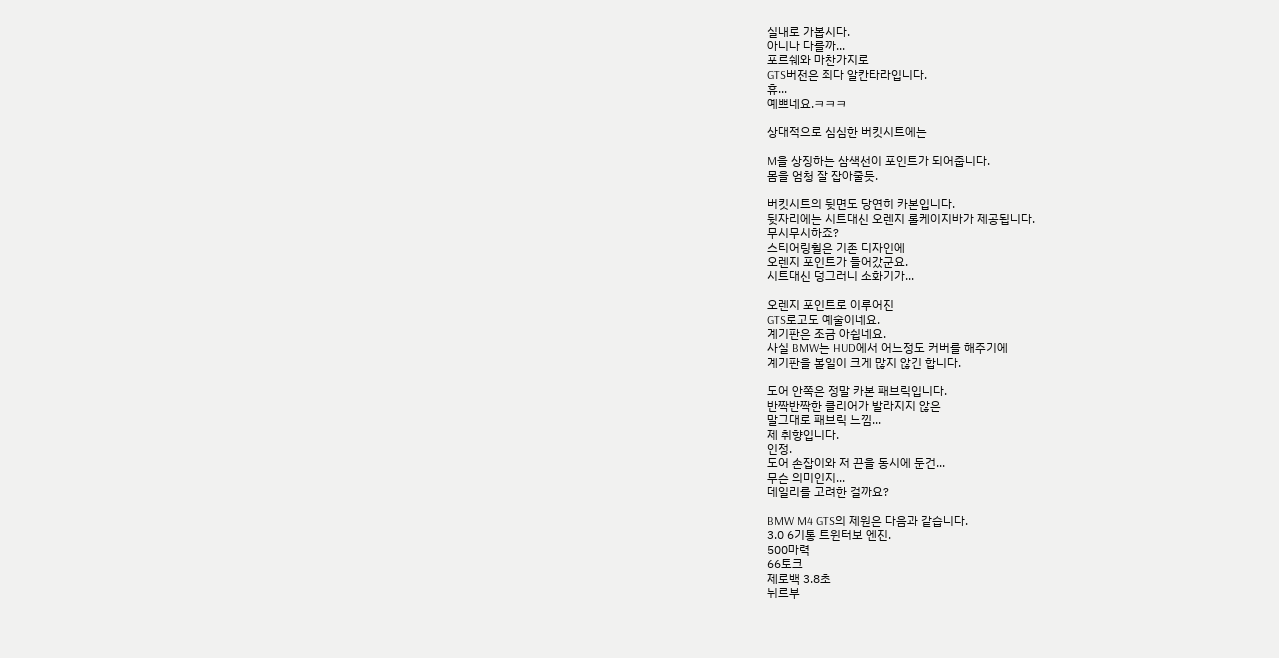실내로 가봅시다.
아니나 다를까...
포르쉐와 마찬가지로
GTS버전은 죄다 알칸타라입니다.
휴...
예쁘네요.ㅋㅋㅋ

상대적으로 심심한 버킷시트에는

M을 상징하는 삼색선이 포인트가 되어줍니다.
몸을 엄청 잘 잡아줄듯.

버킷시트의 뒷면도 당연히 카본입니다.
뒷자리에는 시트대신 오렌지 롤케이지바가 제공됩니다.
무시무시하죠?
스티어링휠은 기존 디자인에
오렌지 포인트가 들어갔군요.
시트대신 덩그러니 소화기가...

오렌지 포인트로 이루어진
GTS로고도 예술이네요.
계기판은 조금 아쉽네요.
사실 BMW는 HUD에서 어느정도 커버를 해주기에
계기판을 볼일이 크게 많지 않긴 합니다.

도어 안쪽은 정말 카본 패브릭입니다.
반짝반짝한 클리어가 발라지지 않은
말그대로 패브릭 느낌...
제 취향입니다.
인정.
도어 손잡이와 저 끈을 동시에 둔건...
무슨 의미인지...
데일리를 고려한 걸까요?

BMW M4 GTS의 제원은 다음과 같습니다.
3.0 6기통 트윈터보 엔진.
500마력
66토크
제로백 3.8초
뉘르부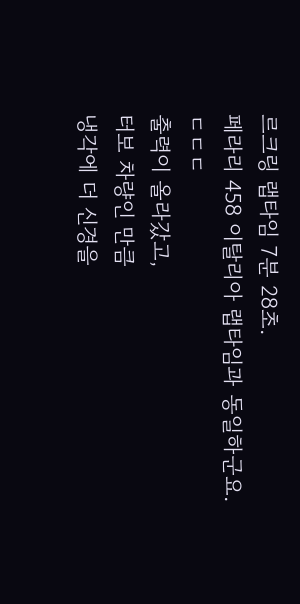르크링 랩타임 7분 28초.
페라리 458 이탈리아 랩타임과 동일하군요.
ㄷㄷㄷ
출력이 올라갔고,
터보 차량인 만큼
냉각에 더 신경을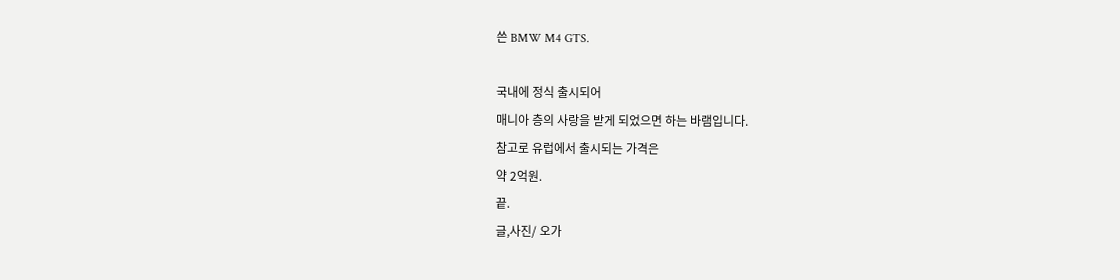쓴 BMW M4 GTS.

국내에 정식 출시되어
매니아 층의 사랑을 받게 되었으면 하는 바램입니다.
참고로 유럽에서 출시되는 가격은
약 2억원.
끝.
글,사진/ 오가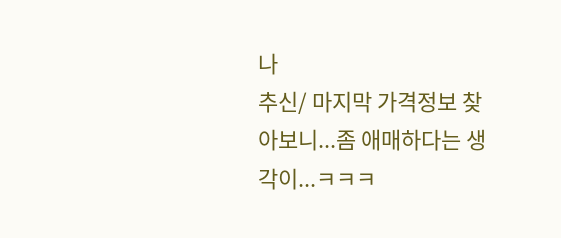나
추신/ 마지막 가격정보 찾아보니...좀 애매하다는 생각이...ㅋㅋㅋ